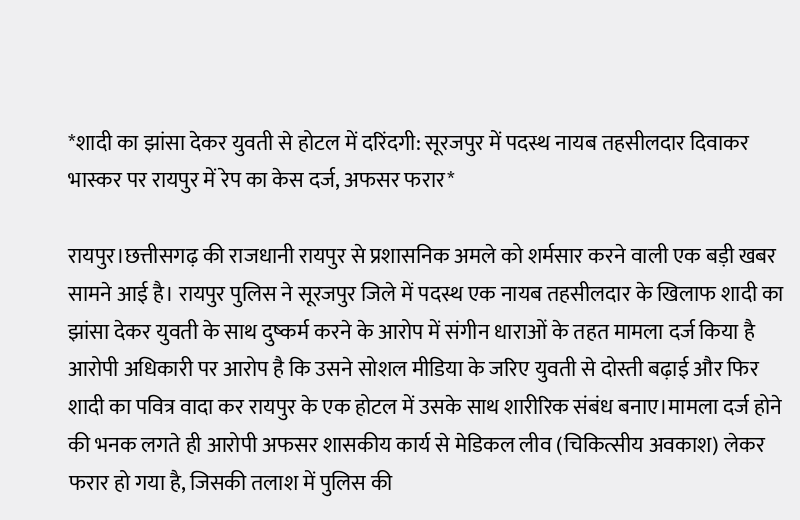*शादी का झांसा देकर युवती से होटल में दरिंदगी: सूरजपुर में पदस्थ नायब तहसीलदार दिवाकर भास्कर पर रायपुर में रेप का केस दर्ज, अफसर फरार*

रायपुर।छत्तीसगढ़ की राजधानी रायपुर से प्रशासनिक अमले को शर्मसार करने वाली एक बड़ी खबर सामने आई है। रायपुर पुलिस ने सूरजपुर जिले में पदस्थ एक नायब तहसीलदार के खिलाफ शादी का झांसा देकर युवती के साथ दुष्कर्म करने के आरोप में संगीन धाराओं के तहत मामला दर्ज किया है
आरोपी अधिकारी पर आरोप है कि उसने सोशल मीडिया के जरिए युवती से दोस्ती बढ़ाई और फिर शादी का पवित्र वादा कर रायपुर के एक होटल में उसके साथ शारीरिक संबंध बनाए।मामला दर्ज होने की भनक लगते ही आरोपी अफसर शासकीय कार्य से मेडिकल लीव (चिकित्सीय अवकाश) लेकर फरार हो गया है, जिसकी तलाश में पुलिस की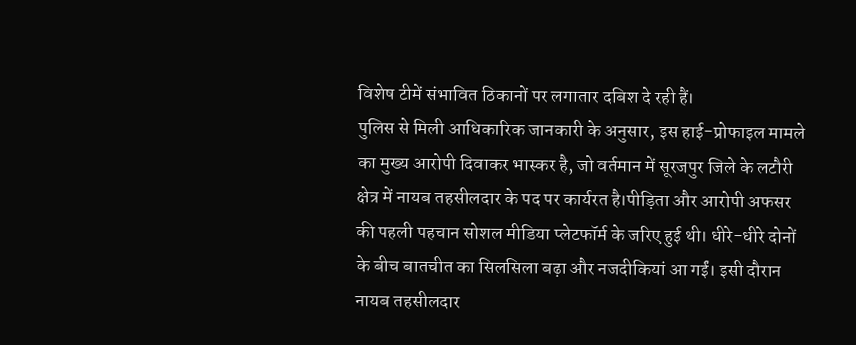विशेष टीमें संभावित ठिकानों पर लगातार दबिश दे रही हैं।
पुलिस से मिली आधिकारिक जानकारी के अनुसार, इस हाई-प्रोफाइल मामले का मुख्य आरोपी दिवाकर भास्कर है, जो वर्तमान में सूरजपुर जिले के लटौरी क्षेत्र में नायब तहसीलदार के पद पर कार्यरत है।पीड़िता और आरोपी अफसर की पहली पहचान सोशल मीडिया प्लेटफॉर्म के जरिए हुई थी। धीरे-धीरे दोनों के बीच बातचीत का सिलसिला बढ़ा और नजदीकियां आ गईं। इसी दौरान नायब तहसीलदार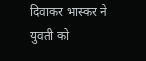दिवाकर भास्कर ने युवती को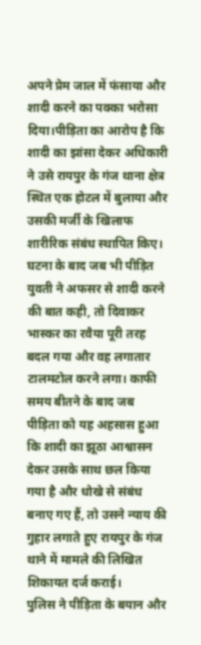अपने प्रेम जाल में फंसाया और शादी करने का पक्का भरोसा दिया।पीड़िता का आरोप है कि शादी का झांसा देकर अधिकारी ने उसे रायपुर के गंज थाना क्षेत्र स्थित एक होटल में बुलाया और उसकी मर्जी के खिलाफ शारीरिक संबंध स्थापित किए।
घटना के बाद जब भी पीड़ित युवती ने अफसर से शादी करने की बात कही, तो दिवाकर भास्कर का रवैया पूरी तरह बदल गया और वह लगातार टालमटोल करने लगा। काफी समय बीतने के बाद जब पीड़िता को यह अहसास हुआ कि शादी का झूठा आश्वासन देकर उसके साथ छल किया गया है और धोखे से संबंध बनाए गए हैं, तो उसने न्याय की गुहार लगाते हुए रायपुर के गंज थाने में मामले की लिखित शिकायत दर्ज कराई।
पुलिस ने पीड़िता के बयान और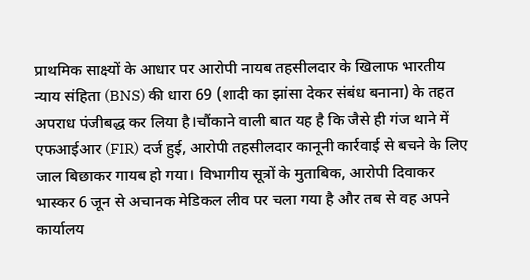प्राथमिक साक्ष्यों के आधार पर आरोपी नायब तहसीलदार के खिलाफ भारतीय न्याय संहिता (BNS) की धारा 69 (शादी का झांसा देकर संबंध बनाना) के तहत अपराध पंजीबद्ध कर लिया है।चौंकाने वाली बात यह है कि जैसे ही गंज थाने में एफआईआर (FIR) दर्ज हुई, आरोपी तहसीलदार कानूनी कार्रवाई से बचने के लिए जाल बिछाकर गायब हो गया। विभागीय सूत्रों के मुताबिक, आरोपी दिवाकर भास्कर 6 जून से अचानक मेडिकल लीव पर चला गया है और तब से वह अपने कार्यालय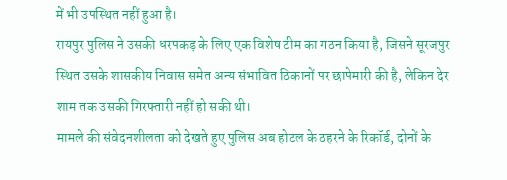में भी उपस्थित नहीं हुआ है।
रायपुर पुलिस ने उसकी धरपकड़ के लिए एक विशेष टीम का गठन किया है, जिसने सूरजपुर स्थित उसके शासकीय निवास समेत अन्य संभावित ठिकानों पर छापेमारी की है, लेकिन देर शाम तक उसकी गिरफ्तारी नहीं हो सकी थी।
मामले की संवेदनशीलता को देखते हुए पुलिस अब होटल के ठहरने के रिकॉर्ड, दोनों के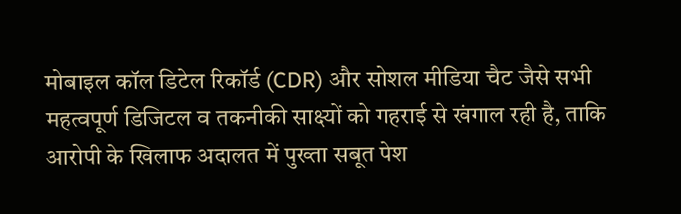मोबाइल कॉल डिटेल रिकॉर्ड (CDR) और सोशल मीडिया चैट जैसे सभी महत्वपूर्ण डिजिटल व तकनीकी साक्ष्यों को गहराई से खंगाल रही है, ताकि आरोपी के खिलाफ अदालत में पुख्ता सबूत पेश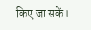किए जा सकें।